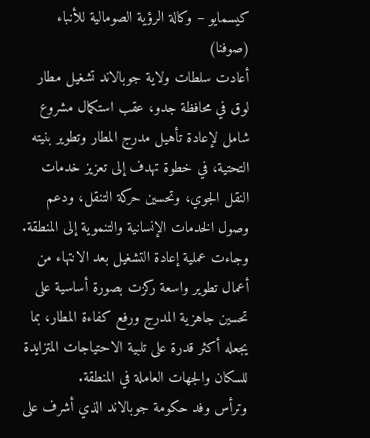كيسمايو – وكالة الرؤية الصومالية للأنباء (صوفنا)
أعادت سلطات ولاية جوبالاند تشغيل مطار لوق في محافظة جدو، عقب استكمال مشروع شامل لإعادة تأهيل مدرج المطار وتطوير بنيته التحتية، في خطوة تهدف إلى تعزيز خدمات النقل الجوي، وتحسين حركة التنقل، ودعم وصول الخدمات الإنسانية والتنموية إلى المنطقة. وجاءت عملية إعادة التشغيل بعد الانتهاء من أعمال تطوير واسعة ركزت بصورة أساسية على تحسين جاهزية المدرج ورفع كفاءة المطار، بما يجعله أكثر قدرة على تلبية الاحتياجات المتزايدة للسكان والجهات العاملة في المنطقة.
وترأس وفد حكومة جوبالاند الذي أشرف على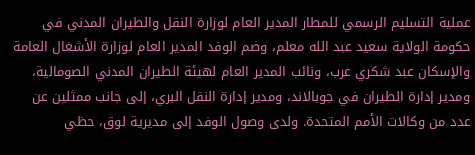عملية التسليم الرسمي للمطار المدير العام لوزارة النقل والطيران المدني في حكومة الولاية سعيد عبد الله معلم، وضم الوفد المدير العام لوزارة الأشغال العامة والإسكان عبد شكري عرب، ونائب المدير العام لهيئة الطيران المدني الصومالية، ومدير إدارة الطيران في جوبالاند، ومدير إدارة النقل البري، إلى جانب ممثلين عن عدد من وكالات الأمم المتحدة. ولدى وصول الوفد إلى مديرية لوق، حظي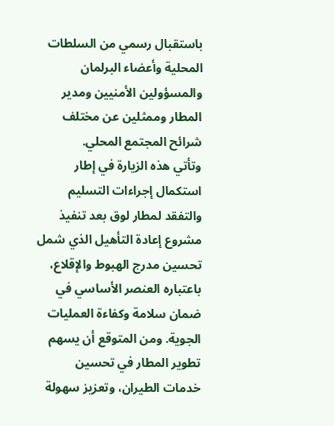باستقبال رسمي من السلطات المحلية وأعضاء البرلمان والمسؤولين الأمنيين ومدير المطار وممثلين عن مختلف شرائح المجتمع المحلي.
وتأتي هذه الزيارة في إطار استكمال إجراءات التسليم والتفقد لمطار لوق بعد تنفيذ مشروع إعادة التأهيل الذي شمل تحسين مدرج الهبوط والإقلاع، باعتباره العنصر الأساسي في ضمان سلامة وكفاءة العمليات الجوية. ومن المتوقع أن يسهم تطوير المطار في تحسين خدمات الطيران، وتعزيز سهولة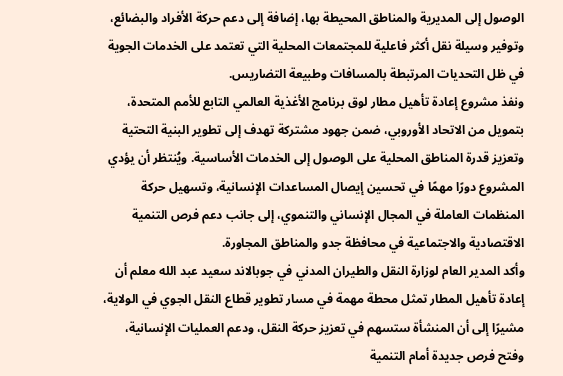الوصول إلى المديرية والمناطق المحيطة بها، إضافة إلى دعم حركة الأفراد والبضائع، وتوفير وسيلة نقل أكثر فاعلية للمجتمعات المحلية التي تعتمد على الخدمات الجوية في ظل التحديات المرتبطة بالمسافات وطبيعة التضاريس.
ونفذ مشروع إعادة تأهيل مطار لوق برنامج الأغذية العالمي التابع للأمم المتحدة، بتمويل من الاتحاد الأوروبي، ضمن جهود مشتركة تهدف إلى تطوير البنية التحتية وتعزيز قدرة المناطق المحلية على الوصول إلى الخدمات الأساسية. ويُنتظر أن يؤدي المشروع دورًا مهمًا في تحسين إيصال المساعدات الإنسانية، وتسهيل حركة المنظمات العاملة في المجال الإنساني والتنموي، إلى جانب دعم فرص التنمية الاقتصادية والاجتماعية في محافظة جدو والمناطق المجاورة.
وأكد المدير العام لوزارة النقل والطيران المدني في جوبالاند سعيد عبد الله معلم أن إعادة تأهيل المطار تمثل محطة مهمة في مسار تطوير قطاع النقل الجوي في الولاية، مشيرًا إلى أن المنشأة ستسهم في تعزيز حركة النقل، ودعم العمليات الإنسانية، وفتح فرص جديدة أمام التنمية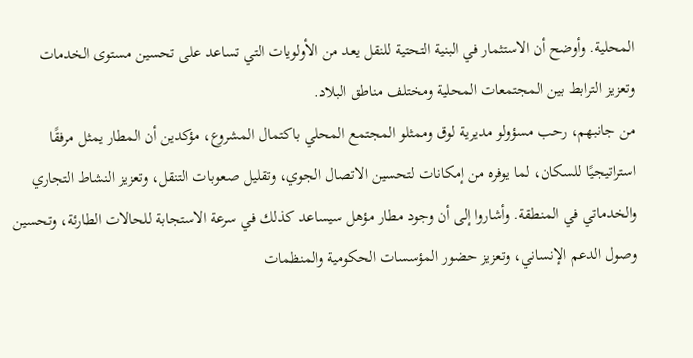المحلية. وأوضح أن الاستثمار في البنية التحتية للنقل يعد من الأولويات التي تساعد على تحسين مستوى الخدمات وتعزيز الترابط بين المجتمعات المحلية ومختلف مناطق البلاد.
من جانبهم، رحب مسؤولو مديرية لوق وممثلو المجتمع المحلي باكتمال المشروع، مؤكدين أن المطار يمثل مرفقًا استراتيجيًا للسكان، لما يوفره من إمكانات لتحسين الاتصال الجوي، وتقليل صعوبات التنقل، وتعزيز النشاط التجاري والخدماتي في المنطقة. وأشاروا إلى أن وجود مطار مؤهل سيساعد كذلك في سرعة الاستجابة للحالات الطارئة، وتحسين وصول الدعم الإنساني، وتعزيز حضور المؤسسات الحكومية والمنظمات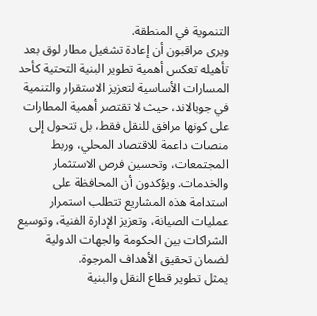التنموية في المنطقة.
ويرى مراقبون أن إعادة تشغيل مطار لوق بعد تأهيله تعكس أهمية تطوير البنية التحتية كأحد المسارات الأساسية لتعزيز الاستقرار والتنمية في جوبالاند، حيث لا تقتصر أهمية المطارات على كونها مرافق للنقل فقط، بل تتحول إلى منصات داعمة للاقتصاد المحلي، وربط المجتمعات، وتحسين فرص الاستثمار والخدمات. ويؤكدون أن المحافظة على استدامة هذه المشاريع تتطلب استمرار عمليات الصيانة، وتعزيز الإدارة الفنية، وتوسيع الشراكات بين الحكومة والجهات الدولية لضمان تحقيق الأهداف المرجوة.
يمثل تطوير قطاع النقل والبنية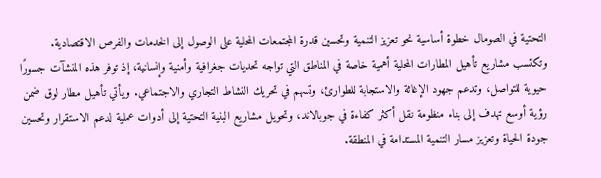التحتية في الصومال خطوة أساسية نحو تعزيز التنمية وتحسين قدرة المجتمعات المحلية على الوصول إلى الخدمات والفرص الاقتصادية. وتكتسب مشاريع تأهيل المطارات المحلية أهمية خاصة في المناطق التي تواجه تحديات جغرافية وأمنية وإنسانية، إذ توفر هذه المنشآت جسورًا حيوية للتواصل، وتدعم جهود الإغاثة والاستجابة للطوارئ، وتسهم في تحريك النشاط التجاري والاجتماعي. ويأتي تأهيل مطار لوق ضمن رؤية أوسع تهدف إلى بناء منظومة نقل أكثر كفاءة في جوبالاند، وتحويل مشاريع البنية التحتية إلى أدوات عملية لدعم الاستقرار وتحسين جودة الحياة وتعزيز مسار التنمية المستدامة في المنطقة.